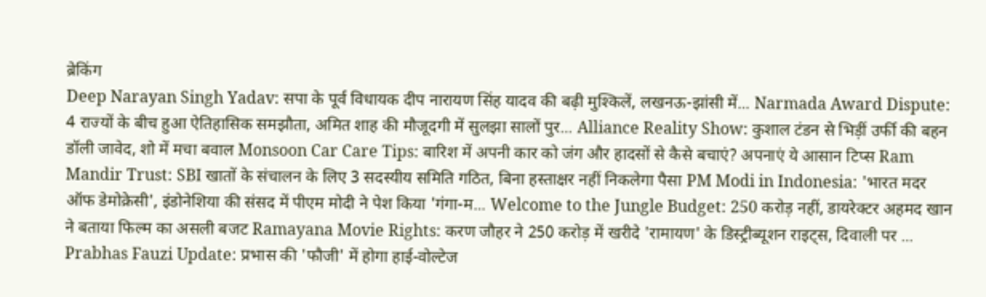ब्रेकिंग
Deep Narayan Singh Yadav: सपा के पूर्व विधायक दीप नारायण सिंह यादव की बढ़ी मुश्किलें, लखनऊ-झांसी में... Narmada Award Dispute: 4 राज्यों के बीच हुआ ऐतिहासिक समझौता, अमित शाह की मौजूदगी में सुलझा सालों पुर... Alliance Reality Show: कुशाल टंडन से भिड़ीं उर्फी की बहन डॉली जावेद, शो में मचा बवाल Monsoon Car Care Tips: बारिश में अपनी कार को जंग और हादसों से कैसे बचाएं? अपनाएं ये आसान टिप्स Ram Mandir Trust: SBI खातों के संचालन के लिए 3 सदस्यीय समिति गठित, बिना हस्ताक्षर नहीं निकलेगा पैसा PM Modi in Indonesia: 'भारत मदर ऑफ डेमोक्रेसी', इंडोनेशिया की संसद में पीएम मोदी ने पेश किया 'गंगा-म... Welcome to the Jungle Budget: 250 करोड़ नहीं, डायरेक्टर अहमद खान ने बताया फिल्म का असली बजट Ramayana Movie Rights: करण जौहर ने 250 करोड़ में खरीदे 'रामायण' के डिस्ट्रीब्यूशन राइट्स, दिवाली पर ... Prabhas Fauzi Update: प्रभास की 'फौजी' में होगा हाई-वोल्टेज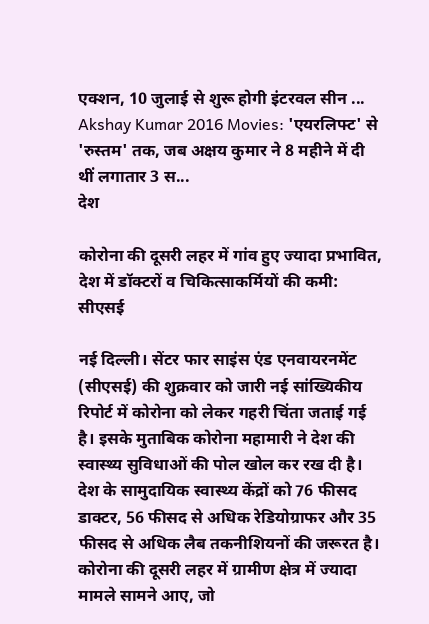एक्शन, 10 जुलाई से शुरू होगी इंटरवल सीन ... Akshay Kumar 2016 Movies: 'एयरलिफ्ट' से 'रुस्तम' तक, जब अक्षय कुमार ने 8 महीने में दी थीं लगातार 3 स...
देश

कोरोना की दूसरी लहर में गांव हुए ज्यादा प्रभावित, देश में डॉक्टरों व चिकित्साकर्मियों की कमी: सीएसई

नई दिल्ली। सेंटर फार साइंस एंड एनवायरनमेंट (सीएसई) की शुक्रवार को जारी नई सांख्यिकीय रिपोर्ट में कोरोना को लेकर गहरी चिंता जताई गई है। इसके मुताबिक कोरोना महामारी ने देश की स्वास्थ्य सुविधाओं की पोल खोल कर रख दी है। देश के सामुदायिक स्वास्थ्य केंद्रों को 76 फीसद डाक्टर, 56 फीसद से अधिक रेडियोग्राफर और 35 फीसद से अधिक लैब तकनीशियनों की जरूरत है। कोरोना की दूसरी लहर में ग्रामीण क्षेत्र में ज्यादा मामले सामने आए, जो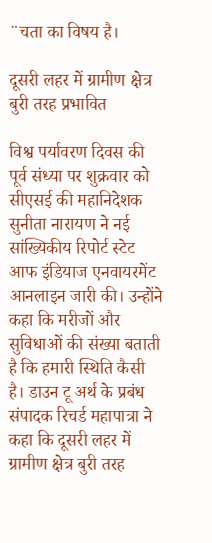¨चता का विषय है।

दूसरी लहर में ग्रामीण क्षेत्र बुरी तरह प्रभावित

विश्व पर्यावरण दिवस की पूर्व संध्या पर शुक्रवार को सीएसई की महानिदेशक सुनीता नारायण ने नई सांख्यिकीय रिपोर्ट स्टेट आफ इंडियाज एनवायरमेंट आनलाइन जारी की। उन्होंने कहा कि मरीजों और सुविधाओं की संख्या बताती है कि हमारी स्थिति कैसी है। डाउन टू अर्थ के प्रबंध संपादक रिचर्ड महापात्रा ने कहा कि दूसरी लहर में ग्रामीण क्षेत्र बुरी तरह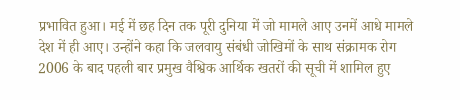प्रभावित हुआ। मई में छह दिन तक पूरी दुनिया में जो मामले आए उनमें आधे मामले देश में ही आए। उन्होंने कहा कि जलवायु संबंधी जोखिमों के साथ संक्रामक रोग 2006 के बाद पहली बार प्रमुख वैश्विक आर्थिक खतरों की सूची में शामिल हुए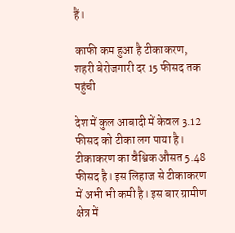हैं।

काफी कम हुआ है टीकाकरण, शहरी बेरोजगारी दर 15 फीसद तक पहुंची

देश में कुल आबादी में केवल 3.12 फीसद को टीका लग पाया है। टीकाकरण का वैश्विक औसत 5.48 फीसद है। इस लिहाज से टीकाकरण में अभी भी कमी है। इस बार ग्रामीण क्षेत्र में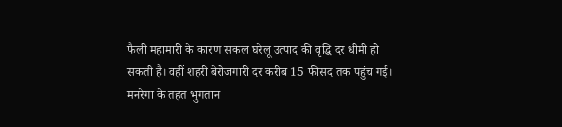फैली महामारी के कारण सकल घरेलू उत्पाद की वृद्धि दर धीमी हो सकती है। वहीं शहरी बेरोजगारी दर करीब 15 फीसद तक पहुंच गई। मनरेगा के तहत भुगतान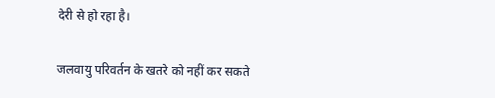देरी से हो रहा है।

जलवायु परिवर्तन के खतरे को नहीं कर सकते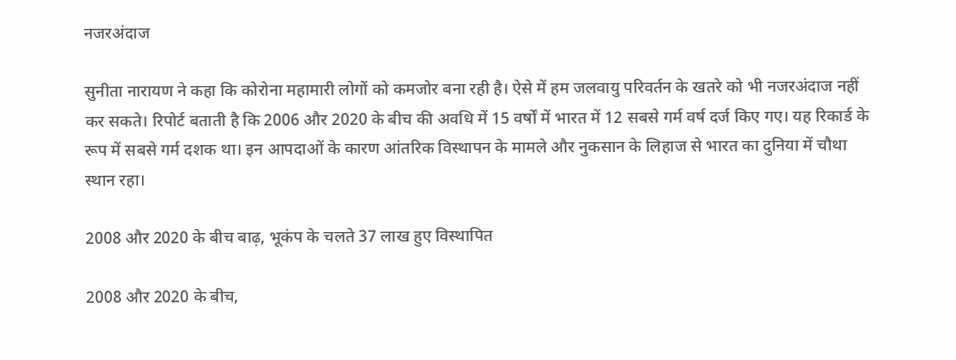नजरअंदाज

सुनीता नारायण ने कहा कि कोरोना महामारी लोगों को कमजोर बना रही है। ऐसे में हम जलवायु परिवर्तन के खतरे को भी नजरअंदाज नहीं कर सकते। रिपोर्ट बताती है कि 2006 और 2020 के बीच की अवधि में 15 वर्षों में भारत में 12 सबसे गर्म वर्ष दर्ज किए गए। यह रिकार्ड के रूप में सबसे गर्म दशक था। इन आपदाओं के कारण आंतरिक विस्थापन के मामले और नुकसान के लिहाज से भारत का दुनिया में चौथा स्थान रहा।

2008 और 2020 के बीच बाढ़, भूकंप के चलते 37 लाख हुए विस्थापित

2008 और 2020 के बीच,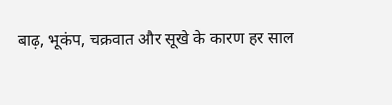बाढ़, भूकंप, चक्रवात और सूखे के कारण हर साल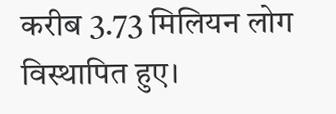करीब 3.73 मिलियन लोग विस्थापित हुए।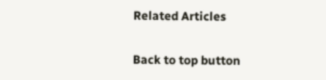Related Articles

Back to top button